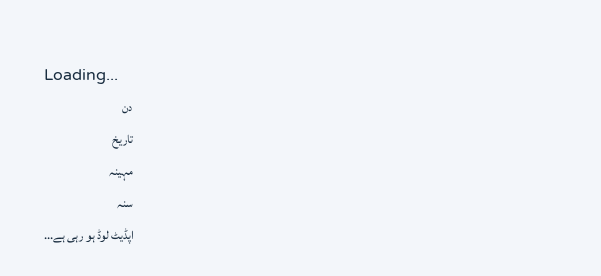Loading...
دن
تاریخ
مہینہ
سنہ
اپڈیٹ لوڈ ہو رہی ہے...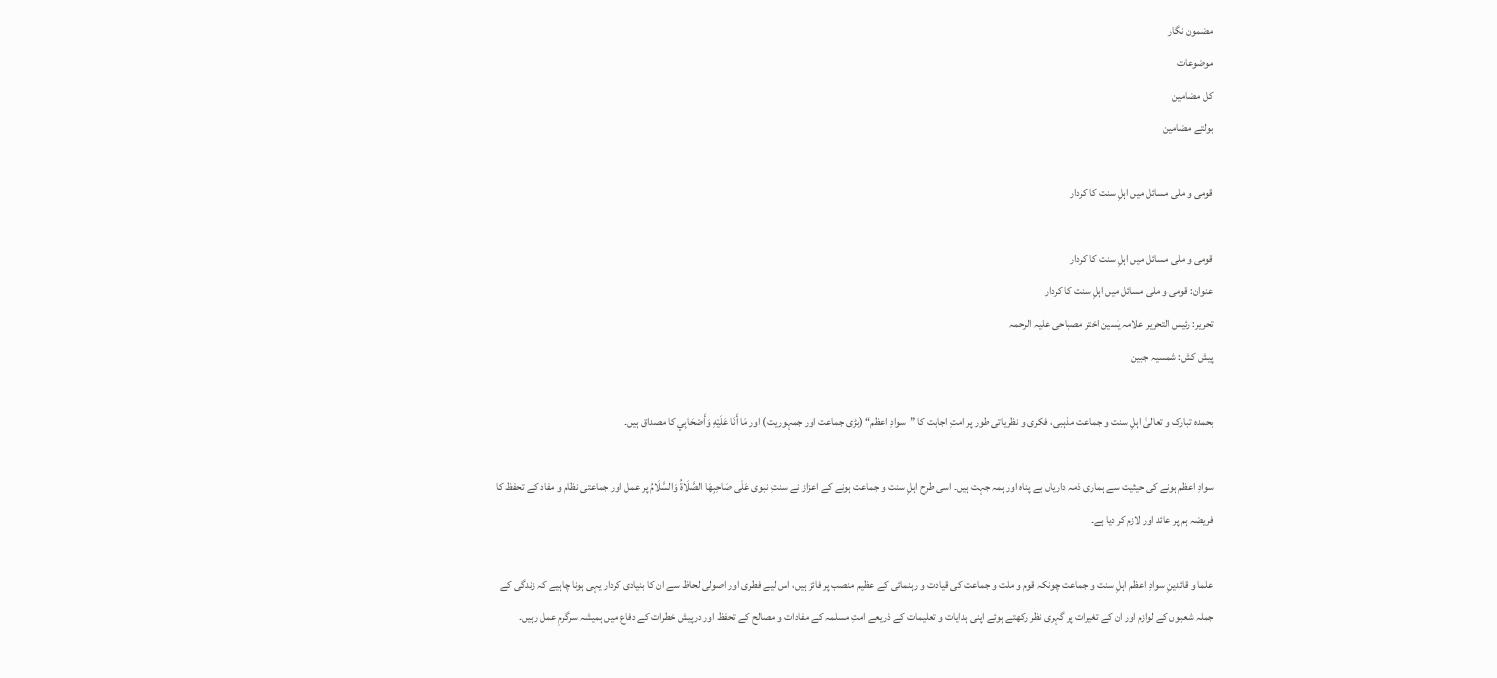مضمون نگار
موضوعات
کل مضامین
بولتے مضامین

قومی و ملی مسائل میں اہلِ سنت کا کردار

قومی و ملی مسائل میں اہلِ سنت کا کردار
عنوان: قومی و ملی مسائل میں اہلِ سنت کا کردار
تحریر: رئیس التحریر علامہ یٰسین اختر مصباحی علیہ الرحمہ
پیش کش: شمسیہ جبین

بحمدہ تبارک و تعالیٰ اہلِ سنت و جماعت مذہبی، فکری و نظریاتی طور پر امتِ اجابت کا ”سوادِ اعظم“ (بڑی جماعت اور جمہوریت) اور مَا أَنَا عَلَيْهِ وَأَصْحَابِي کا مصداق ہیں۔

سوادِ اعظم ہونے کی حیثیت سے ہماری ذمہ داریاں بے پناہ اور ہمہ جہت ہیں۔ اسی طرح اہلِ سنت و جماعت ہونے کے اعزاز نے سنتِ نبوی عَلَى صَاحِبِهَا الصَّلَاةُ وَالسَّلَامُ پر عمل اور جماعتی نظام و مفاد کے تحفظ کا فریضہ ہم پر عائد اور لازم کر دیا ہے۔

علما و قائدینِ سوادِ اعظم اہلِ سنت و جماعت چونکہ قوم و ملت و جماعت کی قیادت و رہنمائی کے عظیم منصب پر فائز ہیں، اس لیے فطری اور اصولی لحاظ سے ان کا بنیادی کردار یہی ہونا چاہیے کہ زندگی کے جملہ شعبوں کے لوازم اور ان کے تغیرات پر گہری نظر رکھتے ہوئے اپنی ہدایات و تعلیمات کے ذریعے امتِ مسلمہ کے مفادات و مصالح کے تحفظ اور درپیش خطرات کے دفاع میں ہمیشہ سرگرمِ عمل رہیں۔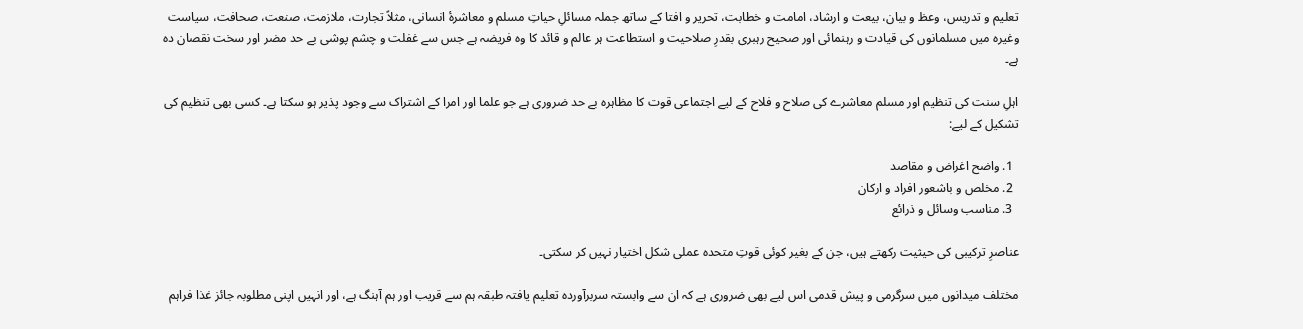تعلیم و تدریس، وعظ و بیان، بیعت و ارشاد، امامت و خطابت، تحریر و افتا کے ساتھ جملہ مسائلِ حیاتِ مسلم و معاشرۂ انسانی، مثلاً تجارت، ملازمت، صنعت، صحافت، سیاست وغیرہ میں مسلمانوں کی قیادت و رہنمائی اور صحیح رہبری بقدرِ صلاحیت و استطاعت ہر عالم و قائد کا وہ فریضہ ہے جس سے غفلت و چشم پوشی بے حد مضر اور سخت نقصان دہ ہے۔

اہلِ سنت کی تنظیم اور مسلم معاشرے کی صلاح و فلاح کے لیے اجتماعی قوت کا مظاہرہ بے حد ضروری ہے جو علما اور امرا کے اشتراک سے وجود پذیر ہو سکتا ہے۔ کسی بھی تنظیم کی تشکیل کے لیے:

  1. واضح اغراض و مقاصد
  2. مخلص و باشعور افراد و ارکان
  3. مناسب وسائل و ذرائع

عناصرِ ترکیبی کی حیثیت رکھتے ہیں، جن کے بغیر کوئی قوتِ متحدہ عملی شکل اختیار نہیں کر سکتی۔

مختلف میدانوں میں سرگرمی و پیش قدمی اس لیے بھی ضروری ہے کہ ان سے وابستہ سربرآوردہ تعلیم یافتہ طبقہ ہم سے قریب اور ہم آہنگ ہے، اور انہیں اپنی مطلوبہ جائز غذا فراہم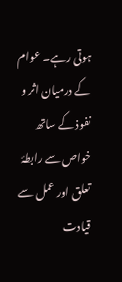ہوتی رہے۔ عوام کے درمیان اثر و نفوذ کے ساتھ خواص سے رابطۂ تعلق اور عمل سے قیادت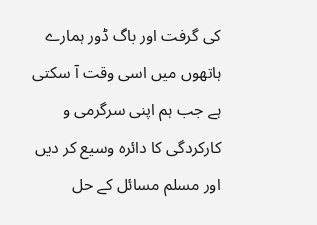کی گرفت اور باگ ڈور ہمارے ہاتھوں میں اسی وقت آ سکتی ہے جب ہم اپنی سرگرمی و کارکردگی کا دائرہ وسیع کر دیں اور مسلم مسائل کے حل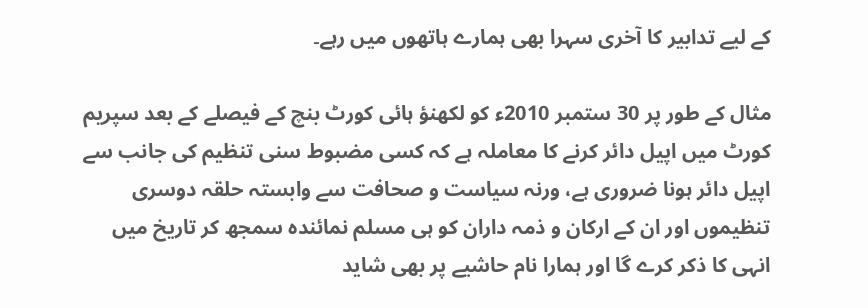کے لیے تدابیر کا آخری سہرا بھی ہمارے ہاتھوں میں رہے۔

مثال کے طور پر 30 ستمبر 2010ء کو لکھنؤ ہائی کورٹ بنچ کے فیصلے کے بعد سپریم کورٹ میں اپیل دائر کرنے کا معاملہ ہے کہ کسی مضبوط سنی تنظیم کی جانب سے اپیل دائر ہونا ضروری ہے، ورنہ سیاست و صحافت سے وابستہ حلقہ دوسری تنظیموں اور ان کے ارکان و ذمہ داران کو ہی مسلم نمائندہ سمجھ کر تاریخ میں انہی کا ذکر کرے گا اور ہمارا نام حاشیے پر بھی شاید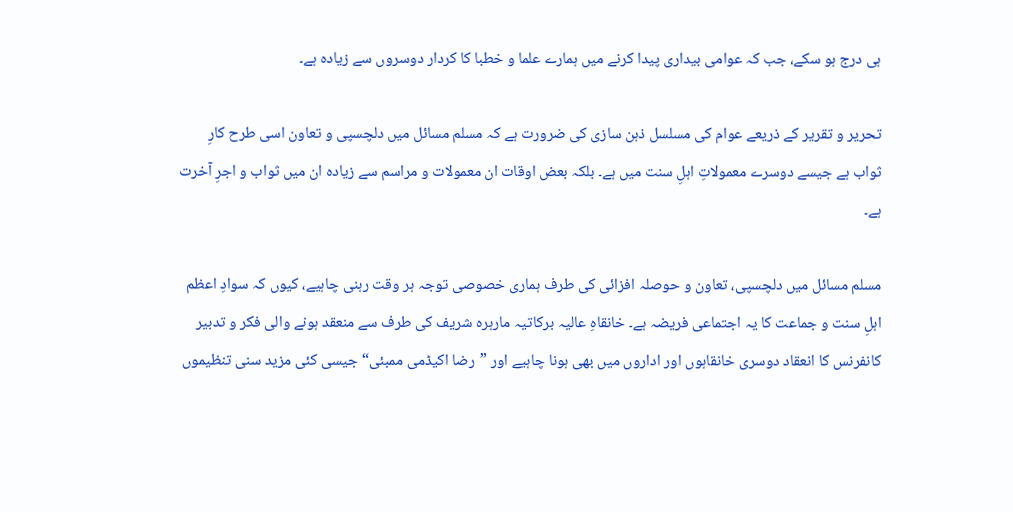ہی درج ہو سکے، جب کہ عوامی بیداری پیدا کرنے میں ہمارے علما و خطبا کا کردار دوسروں سے زیادہ ہے۔

تحریر و تقریر کے ذریعے عوام کی مسلسل ذہن سازی کی ضرورت ہے کہ مسلم مسائل میں دلچسپی و تعاون اسی طرح کارِ ثواب ہے جیسے دوسرے معمولاتِ اہلِ سنت میں ہے۔ بلکہ بعض اوقات ان معمولات و مراسم سے زیادہ ان میں ثواب و اجرِ آخرت ہے۔

مسلم مسائل میں دلچسپی، تعاون و حوصلہ افزائی کی طرف ہماری خصوصی توجہ ہر وقت رہنی چاہیے، کیوں کہ سوادِ اعظم اہلِ سنت و جماعت کا یہ اجتماعی فریضہ ہے۔ خانقاہِ عالیہ برکاتیہ مارہرہ شریف کی طرف سے منعقد ہونے والی فکر و تدبیر کانفرنس کا انعقاد دوسری خانقاہوں اور اداروں میں بھی ہونا چاہیے اور ”رضا اکیڈمی ممبئی“ جیسی کئی مزید سنی تنظیموں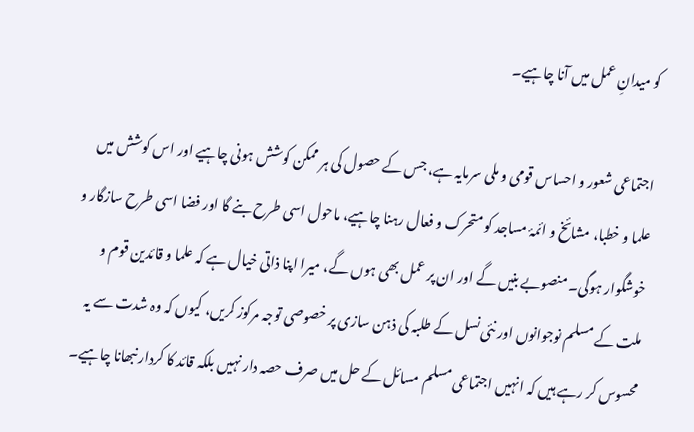کو میدانِ عمل میں آنا چاہیے۔

اجتماعی شعور و احساس قومی و ملی سرمایہ ہے، جس کے حصول کی ہر ممکن کوشش ہونی چاہیے اور اس کوشش میں علما و خطبا، مشائخ و ائمۂ مساجد کو متحرک و فعال رہنا چاہیے، ماحول اسی طرح بنے گا اور فضا اسی طرح سازگار و خوشگوار ہوگی۔ منصوبے بنیں گے اور ان پر عمل بھی ہوں گے، میرا اپنا ذاتی خیال ہے کہ علما و قائدین قوم و ملت کے مسلم نوجوانوں اور نئی نسل کے طلبہ کی ذہن سازی پر خصوصی توجہ مرکوز کریں، کیوں کہ وہ شدت سے یہ محسوس کر رہے ہیں کہ انہیں اجتماعی مسلم مسائل کے حل میں صرف حصہ دار نہیں بلکہ قائد کا کردار نبھانا چاہیے۔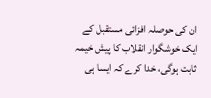ان کی حوصلہ افزائی مستقبل کے ایک خوشگوار انقلاب کا پیش خیمہ ثابت ہوگی، خدا کرے کہ ایسا ہی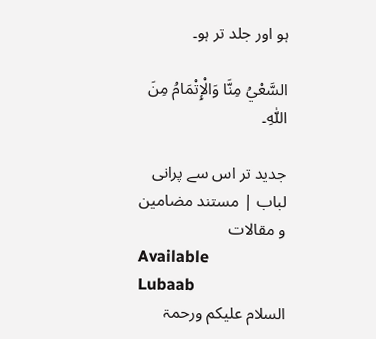ہو اور جلد تر ہو۔

السَّعْيُ مِنَّا وَالْإِتْمَامُ مِنَ اللّٰهِ۔

جدید تر اس سے پرانی
لباب | مستند مضامین و مقالات
Available
Lubaab
السلام علیکم ورحمۃ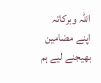اللہ وبرکاتہ
اپنے مضامین بھیجنے لیے ہم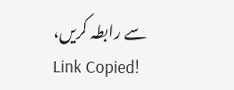سے رابطہ کریں،
Link Copied!